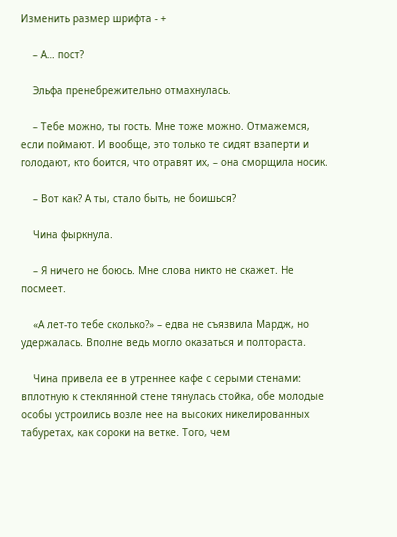Изменить размер шрифта - +

    – А… пост?

    Эльфа пренебрежительно отмахнулась.

    – Тебе можно, ты гость. Мне тоже можно. Отмажемся, если поймают. И вообще, это только те сидят взаперти и голодают, кто боится, что отравят их, – она сморщила носик.

    – Вот как? А ты, стало быть, не боишься?

    Чина фыркнула.

    – Я ничего не боюсь. Мне слова никто не скажет. Не посмеет.

    «А лет-то тебе сколько?» – едва не съязвила Мардж, но удержалась. Вполне ведь могло оказаться и полтораста.

    Чина привела ее в утреннее кафе с серыми стенами: вплотную к стеклянной стене тянулась стойка, обе молодые особы устроились возле нее на высоких никелированных табуретах, как сороки на ветке. Того, чем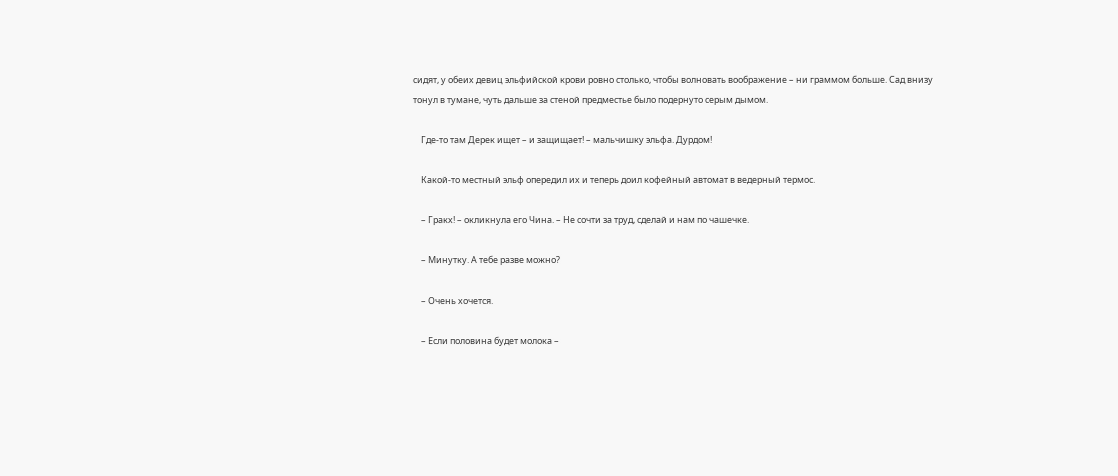сидят, у обеих девиц эльфийской крови ровно столько, чтобы волновать воображение – ни граммом больше. Сад внизу тонул в тумане, чуть дальше за стеной предместье было подернуто серым дымом.

    Где-то там Дерек ищет – и защищает! – мальчишку эльфа. Дурдом!

    Какой-то местный эльф опередил их и теперь доил кофейный автомат в ведерный термос.

    – Гракх! – окликнула его Чина. – Не сочти за труд, сделай и нам по чашечке.

    – Минутку. А тебе разве можно?

    – Очень хочется.

    – Если половина будет молока –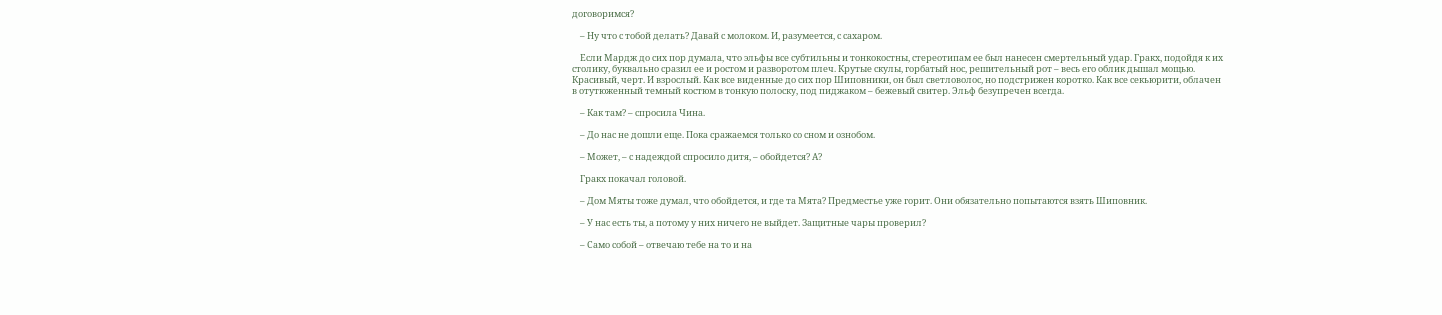договоримся?

    – Ну что с тобой делать? Давай с молоком. И, разумеется, с сахаром.

    Если Мардж до сих пор думала, что эльфы все субтильны и тонкокостны, стереотипам ее был нанесен смертельный удар. Гракх, подойдя к их столику, буквально сразил ее и ростом и разворотом плеч. Крутые скулы, горбатый нос, решительный рот – весь его облик дышал мощью. Красивый, черт. И взрослый. Как все виденные до сих пор Шиповники, он был светловолос, но подстрижен коротко. Как все секьюрити, облачен в отутюженный темный костюм в тонкую полоску, под пиджаком – бежевый свитер. Эльф безупречен всегда.

    – Как там? – спросила Чина.

    – До нас не дошли еще. Пока сражаемся только со сном и ознобом.

    – Может, – с надеждой спросило дитя, – обойдется? А?

    Гракх покачал головой.

    – Дом Мяты тоже думал, что обойдется, и где та Мята? Предместье уже горит. Они обязательно попытаются взять Шиповник.

    – У нас есть ты, а потому у них ничего не выйдет. Защитные чары проверил?

    – Само собой – отвечаю тебе на то и на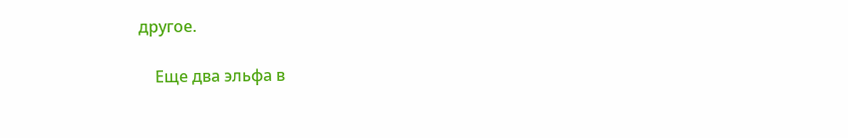другое.

    Еще два эльфа в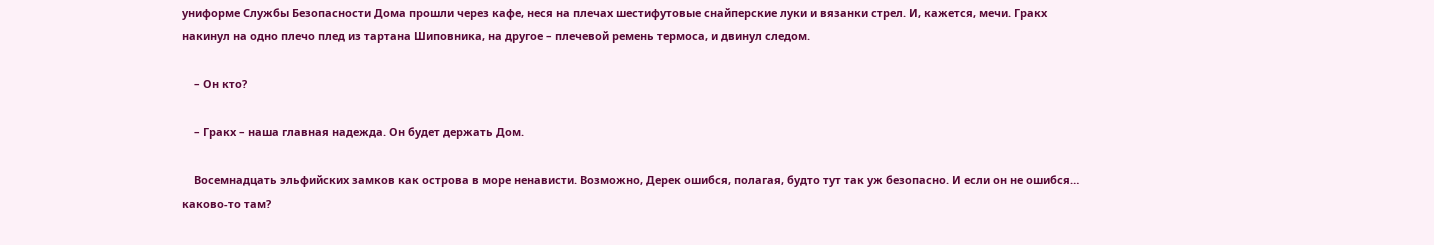униформе Службы Безопасности Дома прошли через кафе, неся на плечах шестифутовые снайперские луки и вязанки стрел. И, кажется, мечи. Гракх накинул на одно плечо плед из тартана Шиповника, на другое – плечевой ремень термоса, и двинул следом.

    – Он кто?

    – Гракх – наша главная надежда. Он будет держать Дом.

    Восемнадцать эльфийских замков как острова в море ненависти. Возможно, Дерек ошибся, полагая, будто тут так уж безопасно. И если он не ошибся… каково-то там?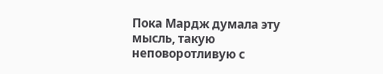Пока Мардж думала эту мысль, такую неповоротливую с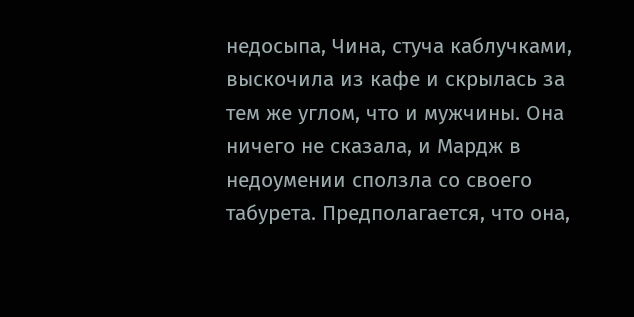недосыпа, Чина, стуча каблучками, выскочила из кафе и скрылась за тем же углом, что и мужчины. Она ничего не сказала, и Мардж в недоумении сползла со своего табурета. Предполагается, что она,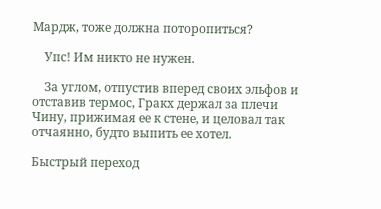Мардж, тоже должна поторопиться?

    Упс! Им никто не нужен.

    За углом, отпустив вперед своих эльфов и отставив термос, Гракх держал за плечи Чину, прижимая ее к стене, и целовал так отчаянно, будто выпить ее хотел.

Быстрый переход